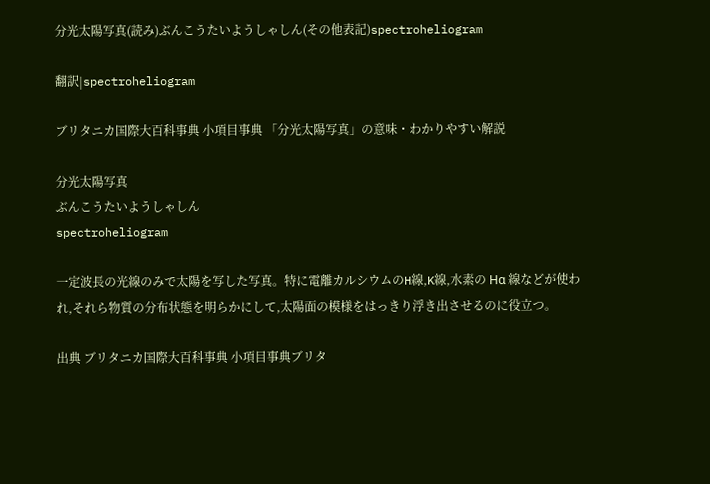分光太陽写真(読み)ぶんこうたいようしゃしん(その他表記)spectroheliogram

翻訳|spectroheliogram

ブリタニカ国際大百科事典 小項目事典 「分光太陽写真」の意味・わかりやすい解説

分光太陽写真
ぶんこうたいようしゃしん
spectroheliogram

一定波長の光線のみで太陽を写した写真。特に電離カルシウムのH線,K線,水素の Hα 線などが使われ,それら物質の分布状態を明らかにして,太陽面の模様をはっきり浮き出させるのに役立つ。

出典 ブリタニカ国際大百科事典 小項目事典ブリタ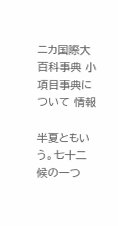ニカ国際大百科事典 小項目事典について 情報

半夏ともいう。七十二候の一つ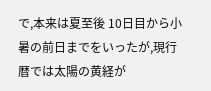で,本来は夏至後 10日目から小暑の前日までをいったが,現行暦では太陽の黄経が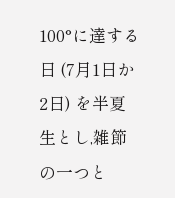100°に達する日 (7月1日か2日) を半夏生とし,雑節の一つと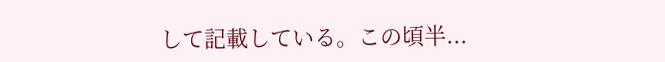して記載している。この頃半...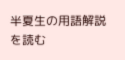半夏生の用語解説を読む